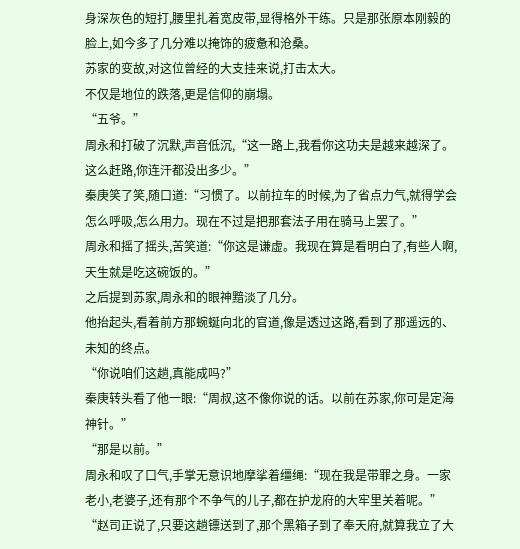身深灰色的短打,腰里扎着宽皮带,显得格外干练。只是那张原本刚毅的脸上,如今多了几分难以掩饰的疲惫和沧桑。
苏家的变故,对这位曾经的大支挂来说,打击太大。
不仅是地位的跌落,更是信仰的崩塌。
“五爷。”
周永和打破了沉默,声音低沉,“这一路上,我看你这功夫是越来越深了。这么赶路,你连汗都没出多少。”
秦庚笑了笑,随口道:“习惯了。以前拉车的时候,为了省点力气,就得学会怎么呼吸,怎么用力。现在不过是把那套法子用在骑马上罢了。”
周永和摇了摇头,苦笑道:“你这是谦虚。我现在算是看明白了,有些人啊,天生就是吃这碗饭的。”
之后提到苏家,周永和的眼神黯淡了几分。
他抬起头,看着前方那蜿蜒向北的官道,像是透过这路,看到了那遥远的、未知的终点。
“你说咱们这趟,真能成吗?”
秦庚转头看了他一眼:“周叔,这不像你说的话。以前在苏家,你可是定海神针。”
“那是以前。”
周永和叹了口气,手掌无意识地摩挲着缰绳:“现在我是带罪之身。一家老小,老婆子,还有那个不争气的儿子,都在护龙府的大牢里关着呢。”
“赵司正说了,只要这趟镖送到了,那个黑箱子到了奉天府,就算我立了大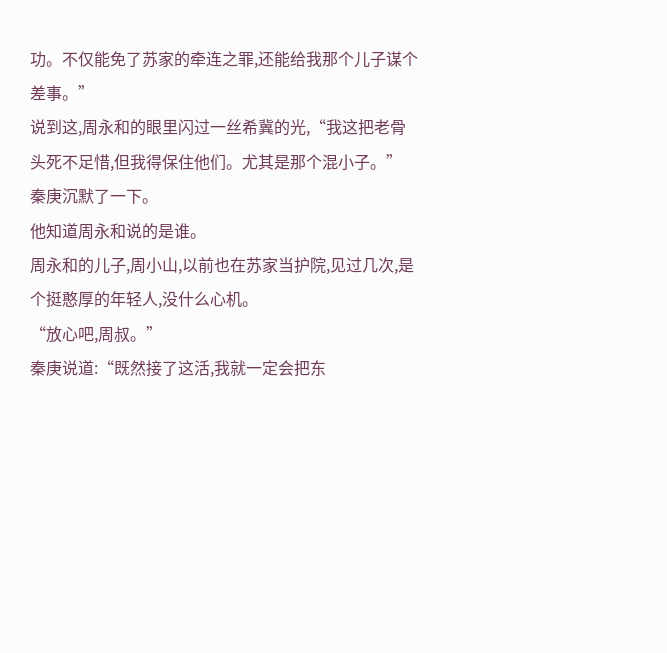功。不仅能免了苏家的牵连之罪,还能给我那个儿子谋个差事。”
说到这,周永和的眼里闪过一丝希冀的光,“我这把老骨头死不足惜,但我得保住他们。尤其是那个混小子。”
秦庚沉默了一下。
他知道周永和说的是谁。
周永和的儿子,周小山,以前也在苏家当护院,见过几次,是个挺憨厚的年轻人,没什么心机。
“放心吧,周叔。”
秦庚说道:“既然接了这活,我就一定会把东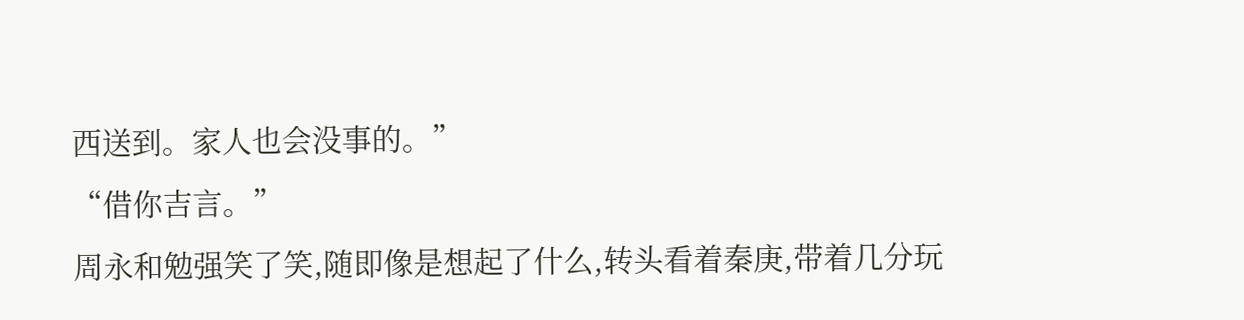西送到。家人也会没事的。”
“借你吉言。”
周永和勉强笑了笑,随即像是想起了什么,转头看着秦庚,带着几分玩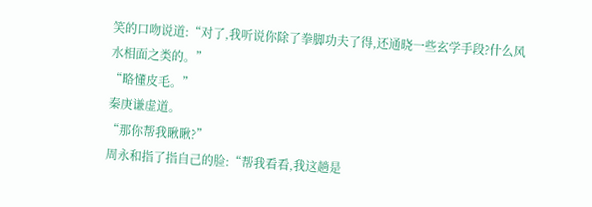笑的口吻说道:“对了,我听说你除了拳脚功夫了得,还通晓一些玄学手段?什么风水相面之类的。”
“略懂皮毛。”
秦庚谦虚道。
“那你帮我瞅瞅?”
周永和指了指自己的脸:“帮我看看,我这趟是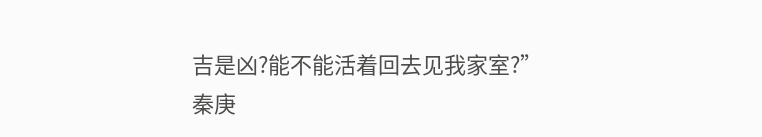吉是凶?能不能活着回去见我家室?”
秦庚